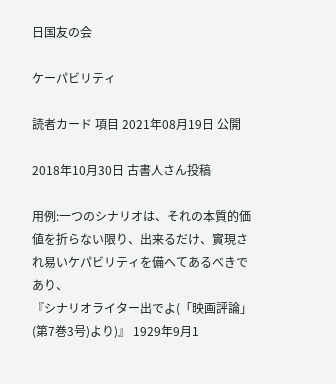日国友の会

ケーパビリティ

読者カード 項目 2021年08月19日 公開

2018年10月30日 古書人さん投稿

用例:一つのシナリオは、それの本質的価値を折らない限り、出来るだけ、實現され易いケパビリティを備へてあるべきであり、
『シナリオライター出でよ(「映画評論」(第7巻3号)より)』 1929年9月1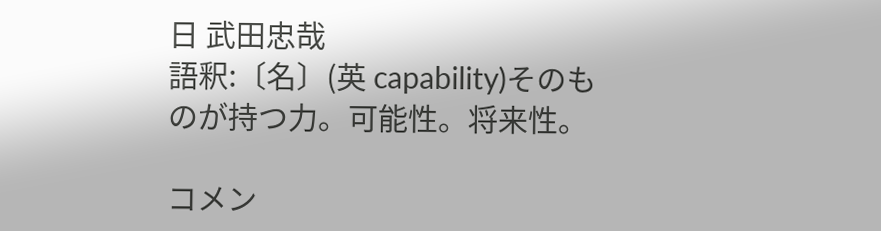日 武田忠哉
語釈:〔名〕(英 capability)そのものが持つ力。可能性。将来性。

コメン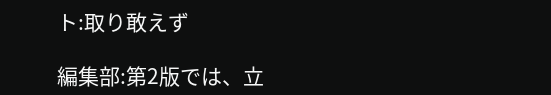ト:取り敢えず

編集部:第2版では、立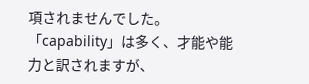項されませんでした。「capability」は多く、才能や能力と訳されますが、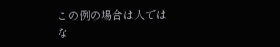この例の場合は人ではな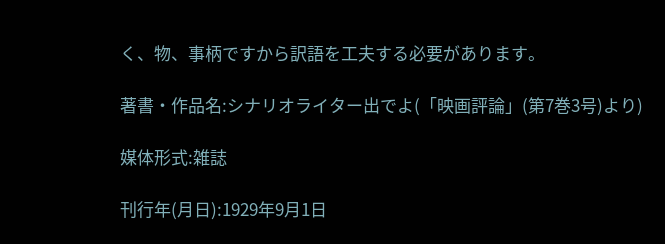く、物、事柄ですから訳語を工夫する必要があります。

著書・作品名:シナリオライター出でよ(「映画評論」(第7巻3号)より)

媒体形式:雑誌

刊行年(月日):1929年9月1日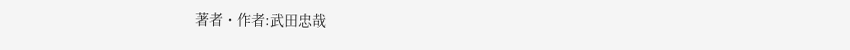著者・作者:武田忠哉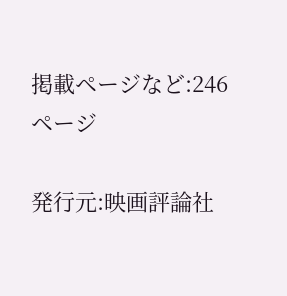掲載ページなど:246ページ

発行元:映画評論社